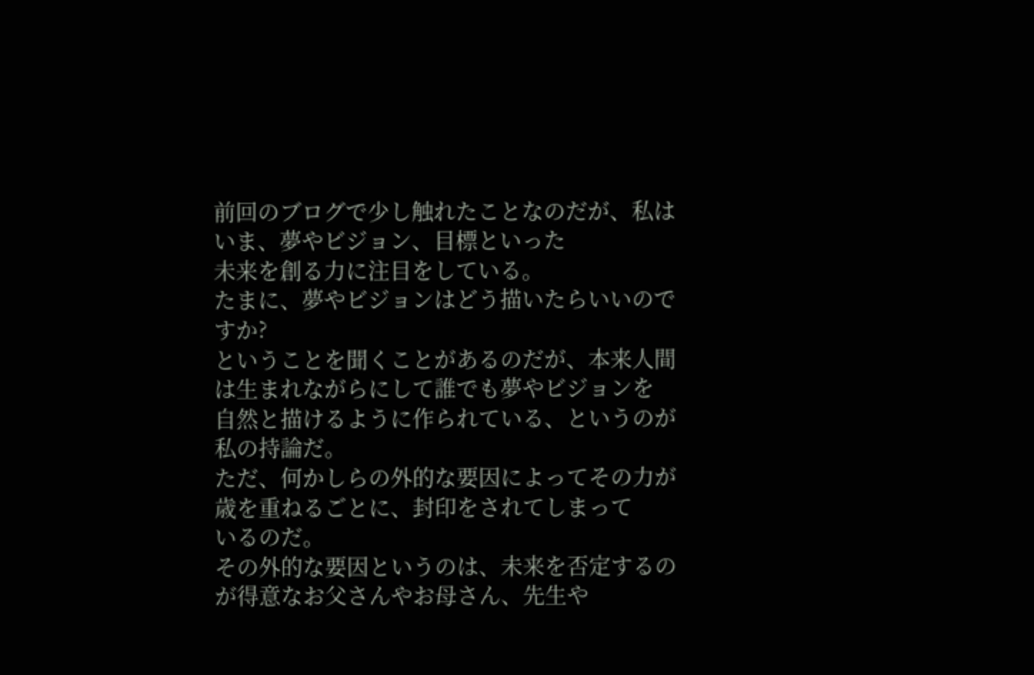前回のブログで少し触れたことなのだが、私はいま、夢やビジョン、目標といった
未来を創る力に注目をしている。
たまに、夢やビジョンはどう描いたらいいのですか?
ということを聞くことがあるのだが、本来人間は生まれながらにして誰でも夢やビジョンを
自然と描けるように作られている、というのが私の持論だ。
ただ、何かしらの外的な要因によってその力が歳を重ねるごとに、封印をされてしまって
いるのだ。
その外的な要因というのは、未来を否定するのが得意なお父さんやお母さん、先生や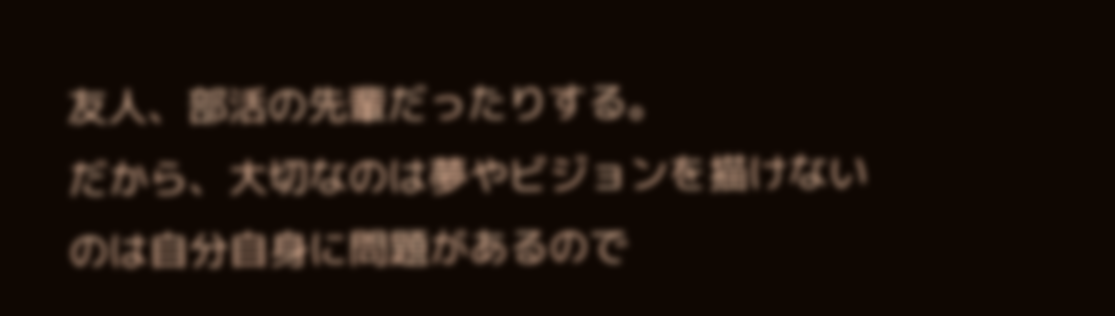友人、部活の先輩だったりする。
だから、大切なのは夢やビジョンを描けないのは自分自身に問題があるので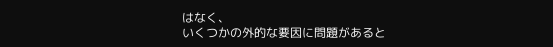はなく、
いくつかの外的な要因に問題があると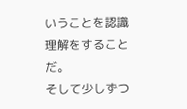いうことを認識理解をすることだ。
そして少しずつ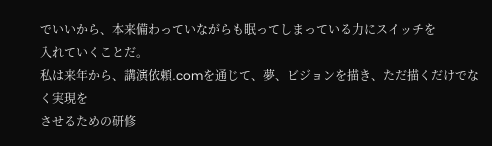でいいから、本来備わっていながらも眠ってしまっている力にスイッチを
入れていくことだ。
私は来年から、講演依頼.comを通じて、夢、ビジョンを描き、ただ描くだけでなく実現を
させるための研修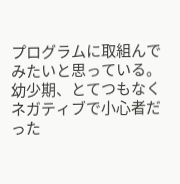プログラムに取組んでみたいと思っている。
幼少期、とてつもなくネガティブで小心者だった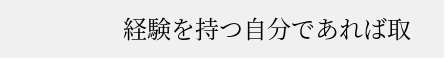経験を持つ自分であれば取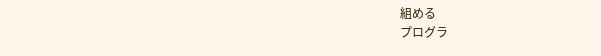組める
プログラ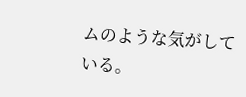ムのような気がしている。